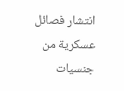انتشار فصائل عسكرية من جنسيات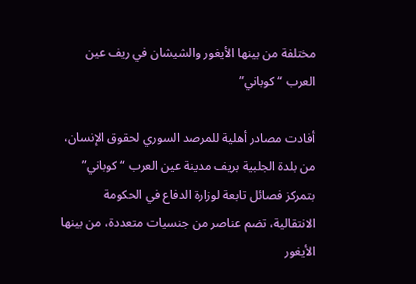مختلفة من بينها الأيغور والشيشان في ريف عين العرب “كوباني”

أفادت مصادر أهلية للمرصد السوري لحقوق الإنسان، من بلدة الجلبية بريف مدينة عين العرب “كوباني” بتمركز فصائل تابعة لوزارة الدفاع في الحكومة الانتقالية، تضم عناصر من جنسيات متعددة، من بينها الأيغور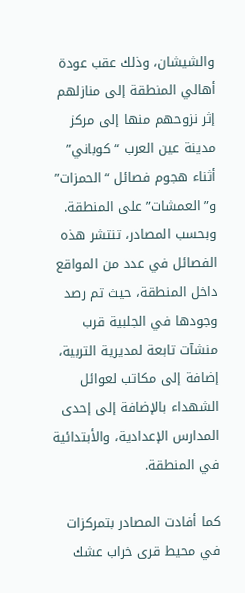والشيشان، وذلك عقب عودة أهالي المنطقة إلى منازلهم إثر نزوحهم منها إلى مركز مدينة عين العرب “كوباني” أثناء هجوم فصائل “الحمزات” و”العمشات” على المنطقة.
وبحسب المصادر، تنتشر هذه الفصائل في عدد من المواقع داخل المنطقة، حيث تم رصد وجودها في الجلبية قرب منشآت تابعة لمديرية التربية، إضافة إلى مكاتب لعوائل الشهداء بالإضافة إلى إحدى المدارس الإعدادية، والأبتدائية في المنطقة.

كما أفادت المصادر بتمركزات في محيط قرى خراب عشك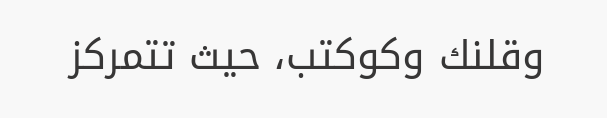وقلنك وكوكتب، حيث تتمركز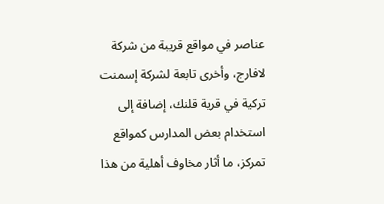عناصر في مواقع قريبة من شركة لافارج، وأخرى تابعة لشركة إسمنت تركية في قرية قلنك، إضافة إلى استخدام بعض المدارس كمواقع تمركز، ما أثار مخاوف أهلية من هذا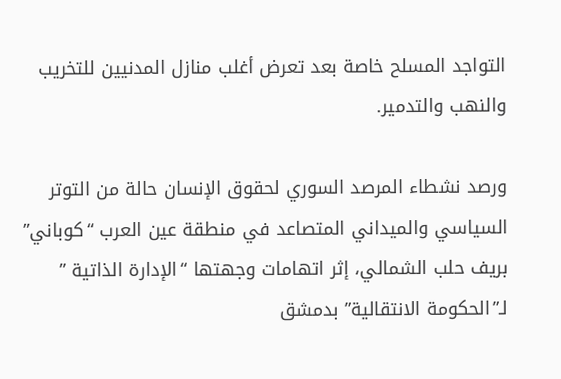التواجد المسلح خاصة بعد تعرض أغلب منازل المدنيين للتخريب والنهب والتدمير.

ورصد نشطاء المرصد السوري لحقوق الإنسان حالة من التوتر السياسي والميداني المتصاعد في منطقة عين العرب “كوباني” بريف حلب الشمالي، إثر اتهامات وجهتها “الإدارة الذاتية ” لـ”الحكومة الانتقالية” بدمشق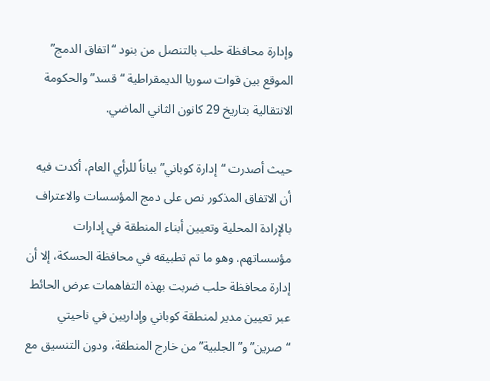وإدارة محافظة حلب بالتنصل من بنود “اتفاق الدمج” الموقع بين قوات سوريا الديمقراطية “قسد” والحكومة الانتقالية بتاريخ 29 كانون الثاني الماضي.

حيث أصدرت “إدارة كوباني” بياناً للرأي العام، أكدت فيه أن الاتفاق المذكور نص على دمج المؤسسات والاعتراف بالإرادة المحلية وتعيين أبناء المنطقة في إدارات مؤسساتهم. وهو ما تم تطبيقه في محافظة الحسكة، إلا أن إدارة محافظة حلب ضربت بهذه التفاهمات عرض الحائط عبر تعيين مدير لمنطقة كوباني وإداريين في ناحيتي “صرين” و”الجلبية” من خارج المنطقة، ودون التنسيق مع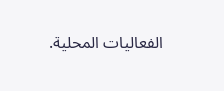الفعاليات المحلية.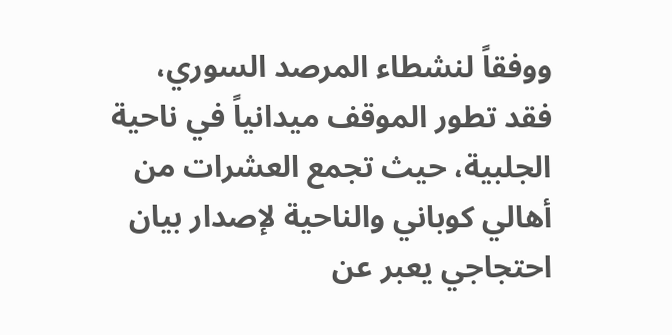ووفقاً لنشطاء المرصد السوري، فقد تطور الموقف ميدانياً في ناحية الجلبية، حيث تجمع العشرات من أهالي كوباني والناحية لإصدار بيان احتجاجي يعبر عن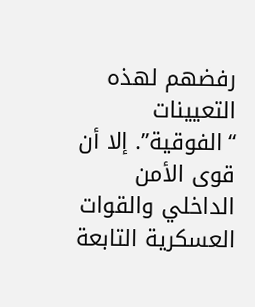رفضهم لهذه التعيينات “الفوقية”. إلا أن قوى الأمن الداخلي والقوات العسكرية التابعة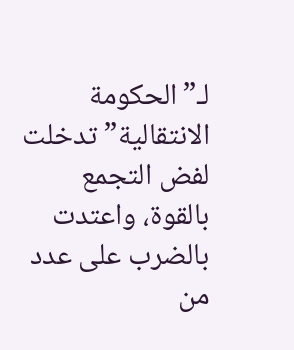لـ”الحكومة الانتقالية” تدخلت لفض التجمع بالقوة، واعتدت بالضرب على عدد من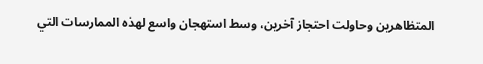المتظاهرين وحاولت احتجاز آخرين، وسط استهجان واسع لهذه الممارسات التي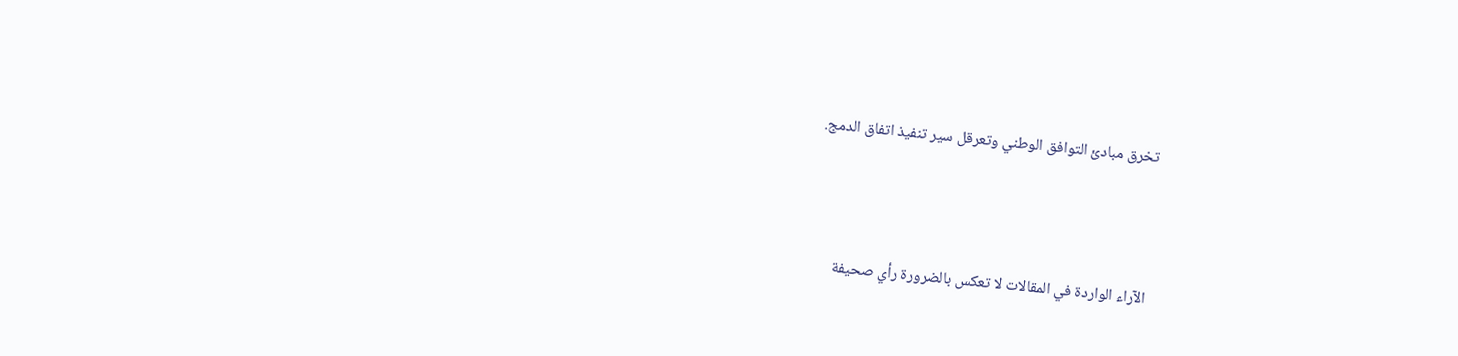تخرق مبادئ التوافق الوطني وتعرقل سير تنفيذ اتفاق الدمج.



الآراء الواردة في المقالات لا تعكس بالضرورة رأي صحيفة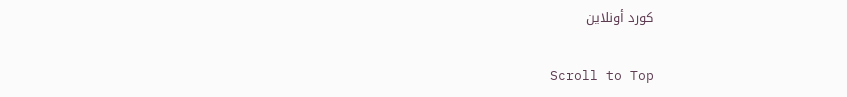كورد أونلاين

Scroll to Top